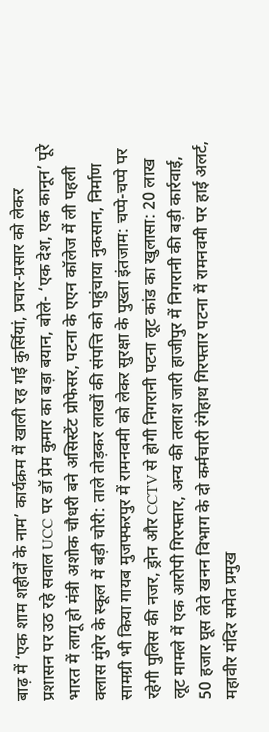बाढ़ में ‘एक शाम शहीदों के नाम’ कार्यक्रम में खाली रह गई कुर्सियां, प्रचार-प्रसार को लेकर प्रशासन पर उठ रहे सवाल UCC पर डॉ प्रेम कुमार का बड़ा बयान, बोले- ‘एक देश, एक कानून’ पूरे भारत में लागू हो मंत्री अशोक चौधरी बने असिस्टेंट प्रोफेसर, पटना के एएन कॉलेज में ली पहली क्लास मुंगेर के स्कूल में बड़ी चोरी: ताले तोड़कर लाखों की संपत्ति को पहुंचाया नुकसान, निर्माण सामग्री भी किया गायब मुजफ्फरपुर में रामनवमी को लेकर सुरक्षा के पुख्ता इंतजाम: चप्पे-चप्पे पर रहेगी पुलिस की नजर, ड्रोन और CCTV से होगी निगरानी पटना लूट कांड का खुलासा: 20 लाख लूट मामले में एक आरोपी गिरफ्तार, अन्य की तलाश जारी हाजीपुर में निगरानी की बड़ी कार्रवाई, 50 हजार घूस लेते खनन विभाग के दो कर्मचारी रंगेहाथ गिरफ्तार पटना में रामनवमी पर हाई अलर्ट, महावीर मंदिर समेत प्रमुख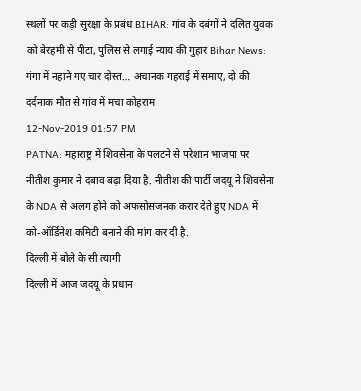स्थलों पर कड़ी सुरक्षा के प्रबंध BIHAR: गांव के दबंगों ने दलित युवक को बेरहमी से पीटा, पुलिस से लगाई न्याय की गुहार Bihar News: गंगा में नहाने गए चार दोस्त… अचानक गहराई में समाए, दो की दर्दनाक मौत से गांव में मचा कोहराम
12-Nov-2019 01:57 PM
PATNA: महाराष्ट्र में शिवसेना के पलटने से परेशान भाजपा पर नीतीश कुमार ने दबाव बढ़ा दिया है. नीतीश की पार्टी जदयू ने शिवसेना के NDA से अलग होने को अफसोसजनक करार देते हुए NDA में को-ऑर्डिनेश कमिटी बनाने की मांग कर दी है.
दिल्ली में बोले के सी त्यागी
दिल्ली में आज जदयू के प्रधान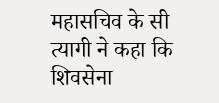महासचिव के सी त्यागी ने कहा कि शिवसेना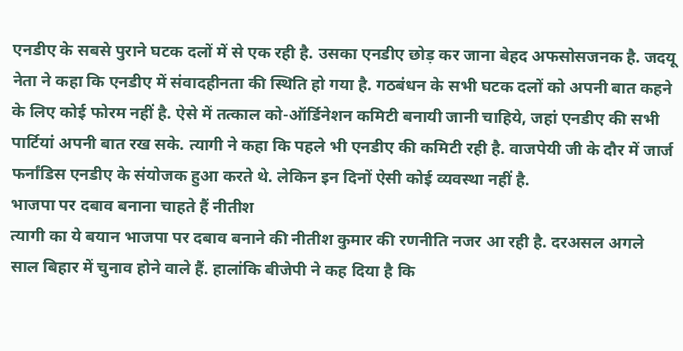एनडीए के सबसे पुराने घटक दलों में से एक रही है. उसका एनडीए छोड़ कर जाना बेहद अफसोसजनक है. जदयू नेता ने कहा कि एनडीए में संवादहीनता की स्थिति हो गया है. गठबंधन के सभी घटक दलों को अपनी बात कहने के लिए कोई फोरम नहीं है. ऐसे में तत्काल को-ऑर्डिनेशन कमिटी बनायी जानी चाहिये, जहां एनडीए की सभी पार्टियां अपनी बात रख सके. त्यागी ने कहा कि पहले भी एनडीए की कमिटी रही है. वाजपेयी जी के दौर में जार्ज फर्नांडिस एनडीए के संयोजक हुआ करते थे. लेकिन इन दिनों ऐसी कोई व्यवस्था नहीं है.
भाजपा पर दबाव बनाना चाहते हैं नीतीश
त्यागी का ये बयान भाजपा पर दबाव बनाने की नीतीश कुमार की रणनीति नजर आ रही है. दरअसल अगले साल बिहार में चुनाव होने वाले हैं. हालांकि बीजेपी ने कह दिया है कि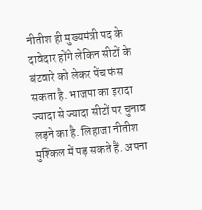नीतीश ही मुख्यमंत्री पद के दावेदार होंगे लेकिन सीटों के बंटवारे को लेकर पेंच फंस सकता है. भाजपा का इरादा ज्यादा से ज्यादा सीटों पर चुनाव लड़ने का है. लिहाजा नीतीश मुश्किल में पड़ सकते हैं. अपना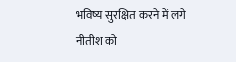भविष्य सुरक्षित करने में लगे नीतीश को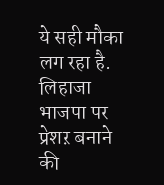ये सही मौका लग रहा है. लिहाजा भाजपा पर प्रेशऱ बनाने की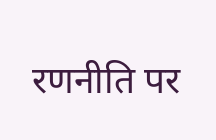रणनीति पर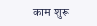काम शुरू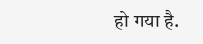हो गया है.